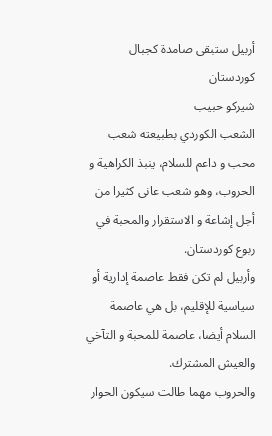أربيل ستبقى صامدة كجبال كوردستان
شيركو حبيب
الشعب الكوردي بطبيعته شعب محب و داعم للسلام، ينبذ الكراهية و الحروب، وهو شعب عانى كثيرا من أجل إشاعة و الاستقرار والمحبة في ربوع كوردستان.
وأربيل لم تكن فقط عاصمة إدارية أو سياسية للإقليم، بل هي عاصمة السلام أيضا، عاصمة للمحبة و التآخي والعيش المشترك.
والحروب مهما طالت سيكون الحوار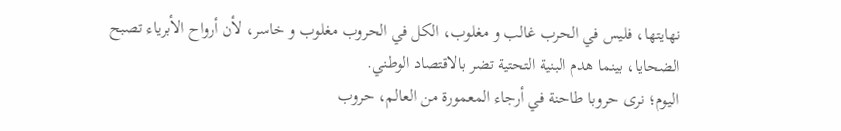نهايتها، فليس في الحرب غالب و مغلوب، الكل في الحروب مغلوب و خاسر، لأن أرواح الأبرياء تصبح الضحايا، بينما هدم البنية التحتية تضر بالاقتصاد الوطني.
اليوم؛ نرى حروبا طاحنة في أرجاء المعمورة من العالم، حروب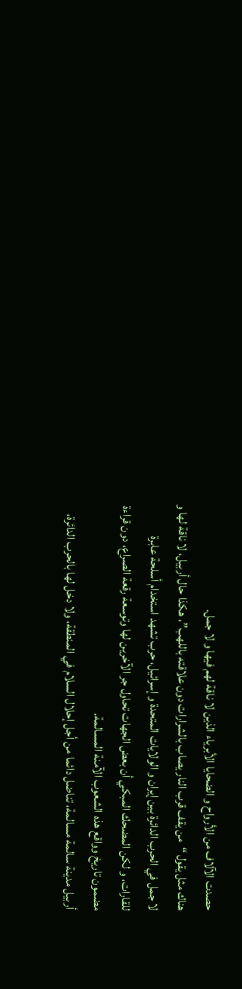حصدت الآلاف من الأرواح و الضحايا الأبرياء الذين لا ناقة لهم فيها و لا جمل.
هناك مثل يقول “من يقف قرب النار يصاب بالشرارات دون علاقته باللهب”، هكذا حال أربيل، لا ناقة لها و لا جمل في الحرب الدائرة بين إيران و الولايات المتحدة و إسرائيل، حرب تشهد استخدام أسلحة عابرة للقارات، و لكن المضحك المبكي أن بعض الجهات تحاول جر الآخرين لها وتوسعة رقعة الصراع، دون قراءة مضمون تاريخ وواقع هذه الشعوب الآمنة المسالمة.
أربيل مدينة سالمة مسالمة، تناضل دائما من أجل إحلال السلام في المنطقة، ولا دخل لها بالحرب الدائرة،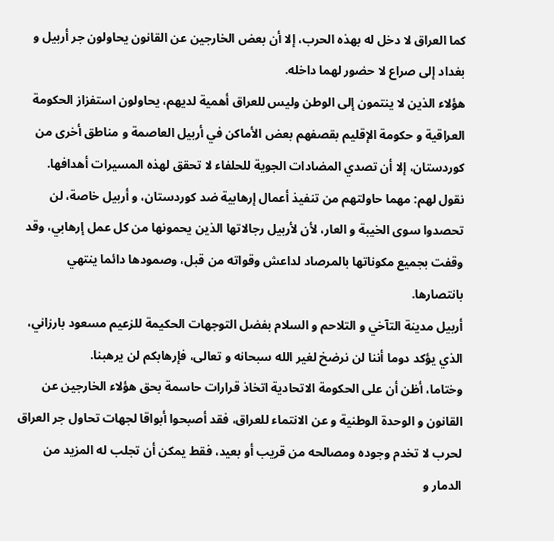كما العراق لا دخل له بهذه الحرب، إلا أن بعض الخارجين عن القانون يحاولون جر أربيل و بغداد إلى صراع لا حضور لهما داخله.
هؤلاء الذين لا ينتمون إلى الوطن وليس للعراق أهمية لديهم، يحاولون استفزاز الحكومة العراقية و حكومة الإقليم بقصفهم بعض الأماكن في أربيل العاصمة و مناطق أخرى من كوردستان، إلا أن تصدي المضادات الجوية للحلفاء لا تحقق لهذه المسيرات أهدافها.
نقول لهم: مهما حاولتهم من تنفيذ أعمال إرهابية ضد كوردستان، و أربيل خاصة، لن تحصدوا سوى الخيبة و العار، لأن لأربيل رجالاتها الذين يحمونها من كل عمل إرهابي، وقد وقفت بجميع مكوناتها بالمرصاد لداعش وقواته من قبل، وصمودها دائما ينتهي بانتصارها.
أربيل مدينة التآخي و التلاحم و السلام بفضل التوجهات الحكيمة للزعيم مسعود بارزاني، الذي يؤكد دوما أننا لن نرضخ لغير الله سبحانه و تعالى، فإرهابكم لن يرهبنا.
وختاما، أظن أن على الحكومة الاتحادية اتخاذ قرارات حاسمة بحق هؤلاء الخارجين عن القانون و الوحدة الوطنية و عن الانتماء للعراق، فقد أصبحوا أبواقا لجهات تحاول جر العراق لحرب لا تخدم وجوده ومصالحه من قريب أو بعيد، فقط يمكن أن تجلب له المزيد من الدمار و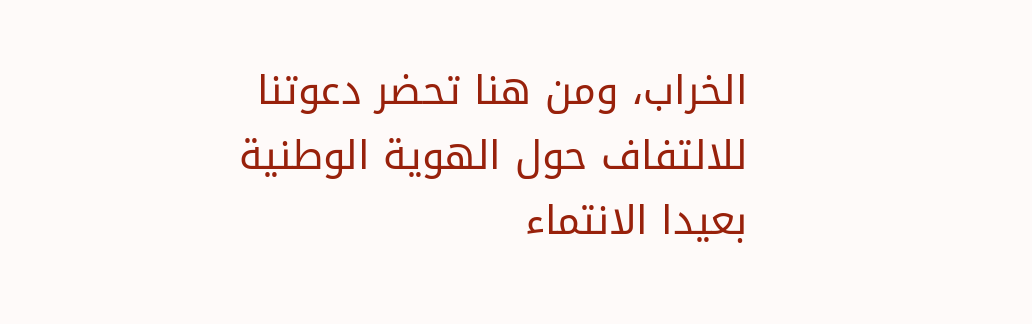الخراب، ومن هنا تحضر دعوتنا للالتفاف حول الهوية الوطنية بعيدا الانتماء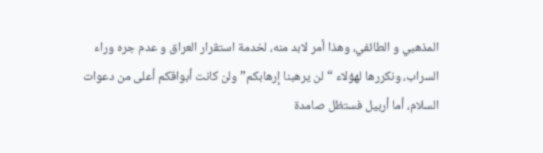المذهبي و الطائفي، وهذا أمر لابد منه، لخدمة استقرار العراق و عدم جره وراء السراب، ونكررها لهؤلاء “لن يرهبنا إرهابكم” ولن كانت أبواقكم أعلى من دعوات السلام، أما أربيل فستظل صامدة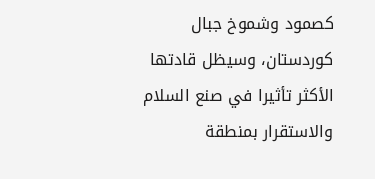كصمود وشموخ جبال كوردستان، وسيظل قادتها الأكثر تأثيرا في صنع السلام والاستقرار بمنطقة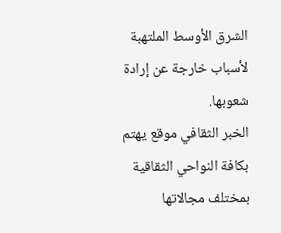الشرق الأوسط الملتهبة لأسباب خارجة عن إرادة شعوبها.
الخبر الثقافي موقع يهتم بكافة النواحي الثقاقية بمختلف مجالاتها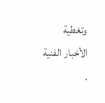وتغطية الأخبار الفنية .